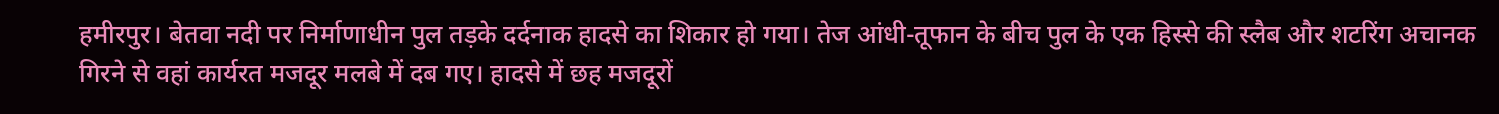हमीरपुर। बेतवा नदी पर निर्माणाधीन पुल तड़के दर्दनाक हादसे का शिकार हो गया। तेज आंधी-तूफान के बीच पुल के एक हिस्से की स्लैब और शटरिंग अचानक गिरने से वहां कार्यरत मजदूर मलबे में दब गए। हादसे में छह मजदूरों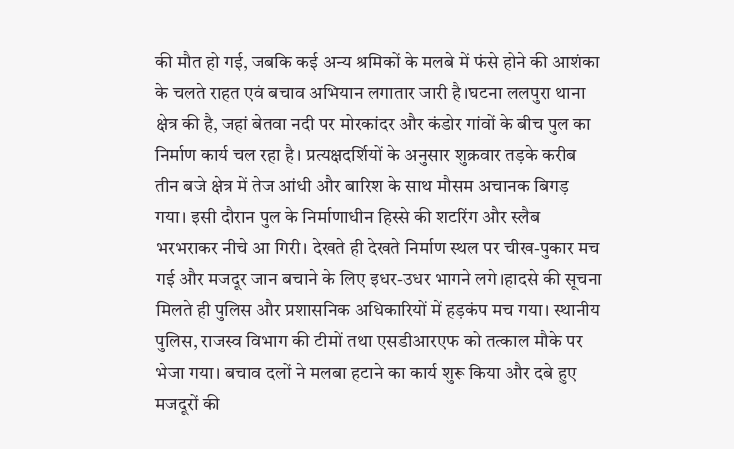की मौत हो गई, जबकि कई अन्य श्रमिकों के मलबे में फंसे होने की आशंका के चलते राहत एवं बचाव अभियान लगातार जारी है।घटना ललपुरा थाना क्षेत्र की है, जहां बेतवा नदी पर मोरकांदर और कंडोर गांवों के बीच पुल का निर्माण कार्य चल रहा है। प्रत्यक्षदर्शियों के अनुसार शुक्रवार तड़के करीब तीन बजे क्षेत्र में तेज आंधी और बारिश के साथ मौसम अचानक बिगड़ गया। इसी दौरान पुल के निर्माणाधीन हिस्से की शटरिंग और स्लैब भरभराकर नीचे आ गिरी। देखते ही देखते निर्माण स्थल पर चीख-पुकार मच गई और मजदूर जान बचाने के लिए इधर-उधर भागने लगे।हादसे की सूचना मिलते ही पुलिस और प्रशासनिक अधिकारियों में हड़कंप मच गया। स्थानीय पुलिस, राजस्व विभाग की टीमों तथा एसडीआरएफ को तत्काल मौके पर भेजा गया। बचाव दलों ने मलबा हटाने का कार्य शुरू किया और दबे हुए मजदूरों की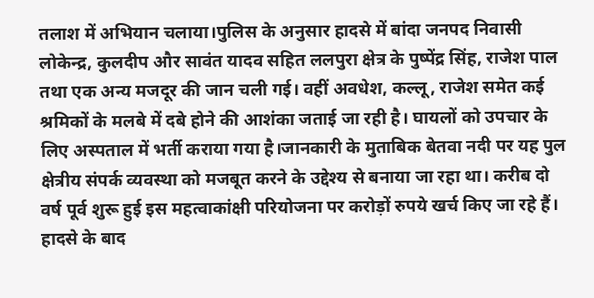तलाश में अभियान चलाया।पुलिस के अनुसार हादसे में बांदा जनपद निवासी लोकेन्द्र, कुलदीप और सावंत यादव सहित ललपुरा क्षेत्र के पुष्पेंद्र सिंह, राजेश पाल तथा एक अन्य मजदूर की जान चली गई। वहीं अवधेश, कल्लू, राजेश समेत कई श्रमिकों के मलबे में दबे होने की आशंका जताई जा रही है। घायलों को उपचार के लिए अस्पताल में भर्ती कराया गया है।जानकारी के मुताबिक बेतवा नदी पर यह पुल क्षेत्रीय संपर्क व्यवस्था को मजबूत करने के उद्देश्य से बनाया जा रहा था। करीब दो वर्ष पूर्व शुरू हुई इस महत्वाकांक्षी परियोजना पर करोड़ों रुपये खर्च किए जा रहे हैं। हादसे के बाद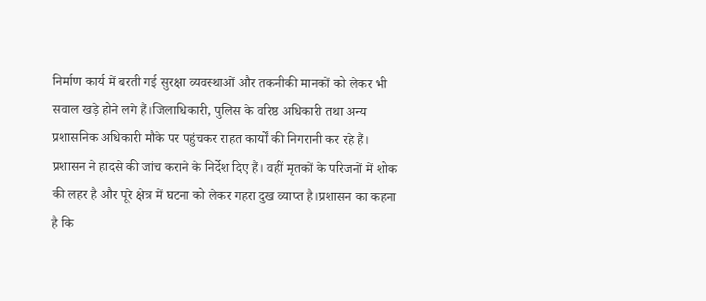निर्माण कार्य में बरती गई सुरक्षा व्यवस्थाओं और तकनीकी मानकों को लेकर भी सवाल खड़े होने लगे हैं।जिलाधिकारी, पुलिस के वरिष्ठ अधिकारी तथा अन्य प्रशासनिक अधिकारी मौके पर पहुंचकर राहत कार्यों की निगरानी कर रहे हैं। प्रशासन ने हादसे की जांच कराने के निर्देश दिए हैं। वहीं मृतकों के परिजनों में शोक की लहर है और पूरे क्षेत्र में घटना को लेकर गहरा दुख व्याप्त है।प्रशासन का कहना है कि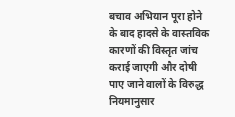बचाव अभियान पूरा होने के बाद हादसे के वास्तविक कारणों की विस्तृत जांच कराई जाएगी और दोषी पाए जाने वालों के विरुद्ध नियमानुसार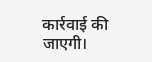कार्रवाई की जाएगी।